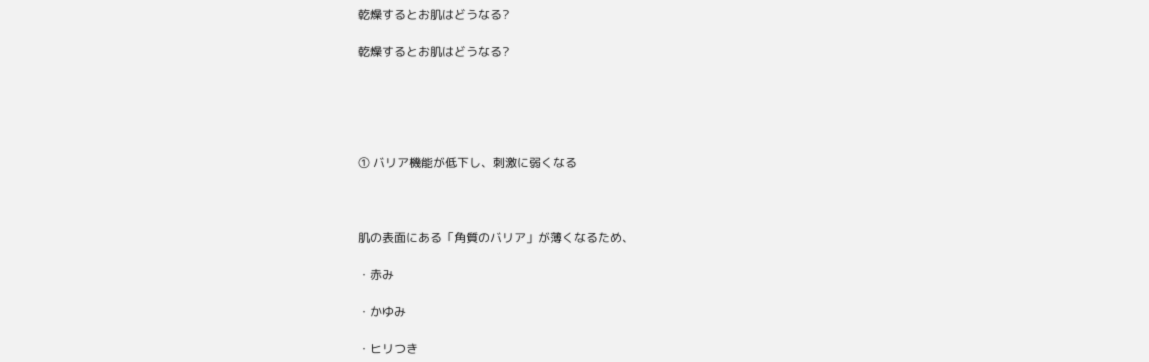乾燥するとお肌はどうなる?

乾燥するとお肌はどうなる?





① バリア機能が低下し、刺激に弱くなる



肌の表面にある「角質のバリア」が薄くなるため、

・赤み

・かゆみ

・ヒリつき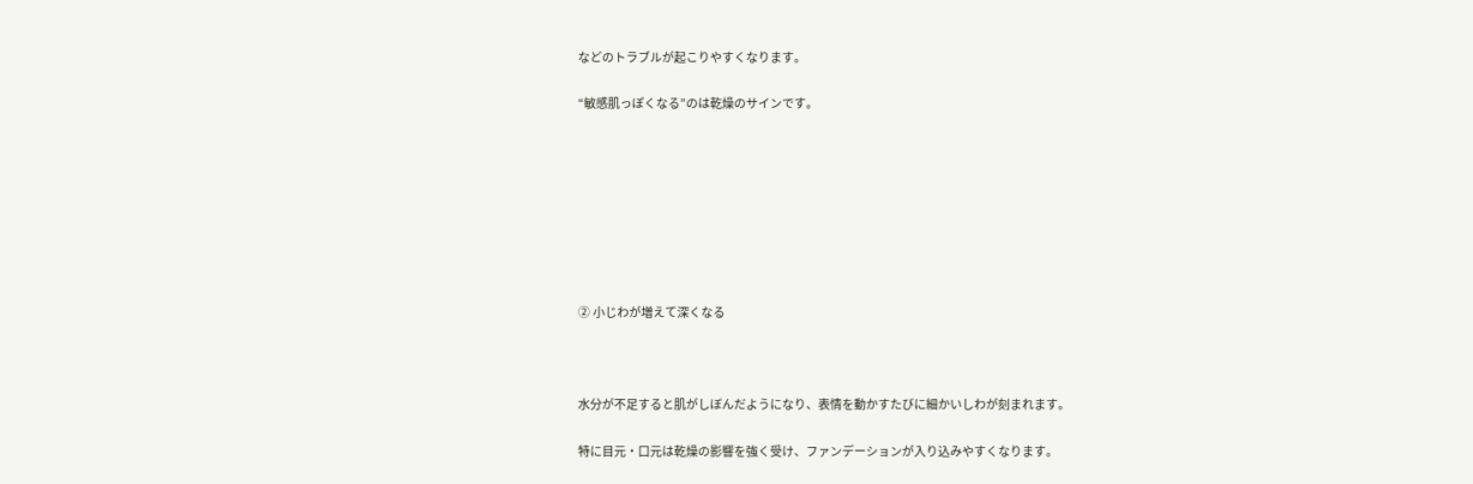などのトラブルが起こりやすくなります。

“敏感肌っぽくなる”のは乾燥のサインです。








② 小じわが増えて深くなる



水分が不足すると肌がしぼんだようになり、表情を動かすたびに細かいしわが刻まれます。

特に目元・口元は乾燥の影響を強く受け、ファンデーションが入り込みやすくなります。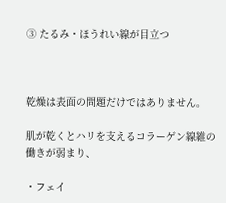③ たるみ・ほうれい線が目立つ



乾燥は表面の問題だけではありません。

肌が乾くとハリを支えるコラーゲン線維の働きが弱まり、

・フェイ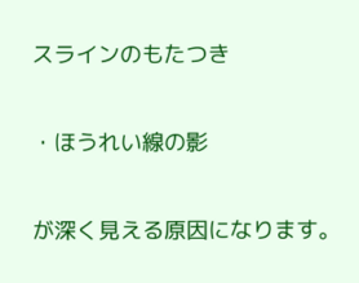スラインのもたつき

・ほうれい線の影

が深く見える原因になります。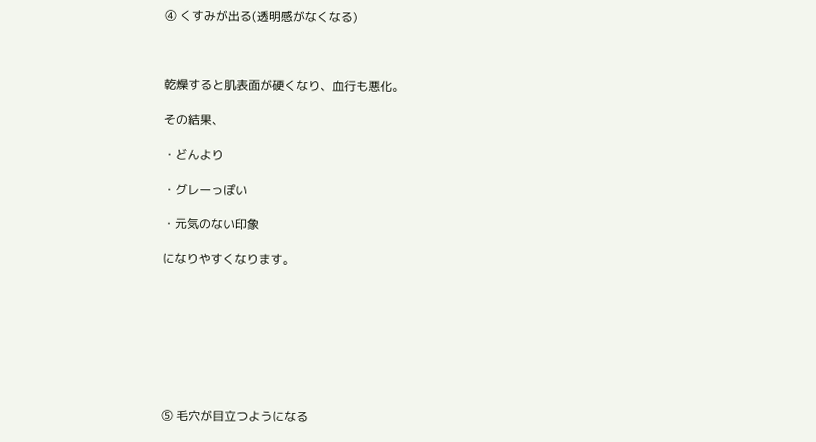④ くすみが出る(透明感がなくなる)



乾燥すると肌表面が硬くなり、血行も悪化。

その結果、

・どんより

・グレーっぽい

・元気のない印象

になりやすくなります。








⑤ 毛穴が目立つようになる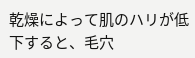乾燥によって肌のハリが低下すると、毛穴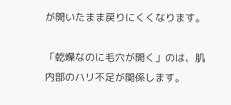が開いたまま戻りにくくなります。

「乾燥なのに毛穴が開く」のは、肌内部のハリ不足が関係します。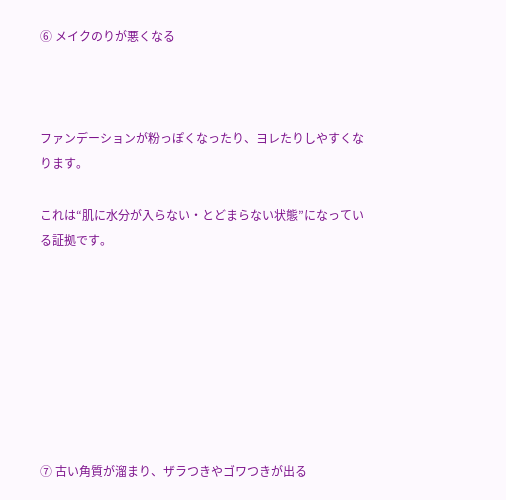⑥ メイクのりが悪くなる



ファンデーションが粉っぽくなったり、ヨレたりしやすくなります。

これは“肌に水分が入らない・とどまらない状態”になっている証拠です。








⑦ 古い角質が溜まり、ザラつきやゴワつきが出る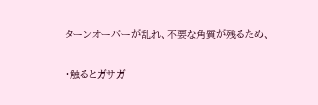ターンオーバーが乱れ、不要な角質が残るため、

・触るとガサガ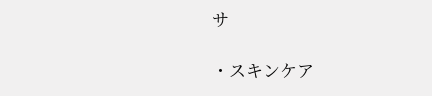サ

・スキンケア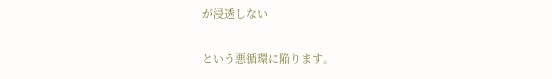が浸透しない

という悪循環に陥ります。